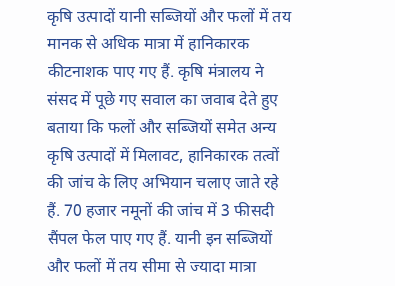कृषि उत्पादों यानी सब्जियों और फलों में तय मानक से अधिक मात्रा में हानिकारक कीटनाशक पाए गए हैं. कृषि मंत्रालय ने संसद में पूछे गए सवाल का जवाब देते हुए बताया कि फलों और सब्जियों समेत अन्य कृषि उत्पादों में मिलावट, हानिकारक तत्वों की जांच के लिए अभियान चलाए जाते रहे हैं. 70 हजार नमूनों की जांच में 3 फीसदी सैंपल फेल पाए गए हैं. यानी इन सब्जियों और फलों में तय सीमा से ज्यादा मात्रा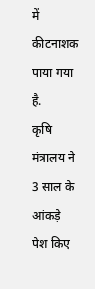में कीटनाशक पाया गया है.
कृषि मंत्रालय ने 3 साल के आंकड़े पेश किए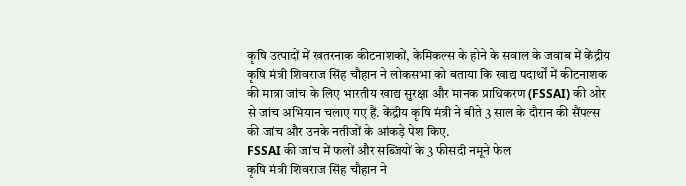कृषि उत्पादों में खतरनाक कीटनाशकों, केमिकल्स के होने के सवाल के जवाब में केंद्रीय कृषि मंत्री शिवराज सिंह चौहान ने लोकसभा को बताया कि खाद्य पदार्थों में कीटनाशक की मात्रा जांच के लिए भारतीय खाद्य सुरक्षा और मानक प्राधिकरण (FSSAI) की ओर से जांच अभियान चलाए गए हैं. केंद्रीय कृषि मंत्री ने बीते 3 साल के दौरान की सैंपल्स की जांच और उनके नतीजों के आंकड़े पेश किए.
FSSAI की जांच में फलों और सब्जियों के 3 फीसदी नमूने फेल
कृषि मंत्री शिवराज सिंह चौहान ने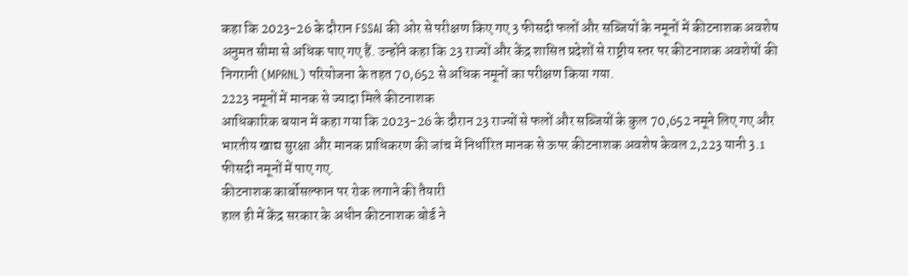कहा कि 2023-26 के दौरान FSSAI की ओर से परीक्षण किए गए 3 फीसदी फलों और सब्जियों के नमूनों में कीटनाशक अवशेष अनुमत सीमा से अधिक पाए गए हैं. उन्होंने कहा कि 23 राज्यों और केंद्र शासित प्रदेशों से राष्ट्रीय स्तर पर कीटनाशक अवशेषों की निगरानी (MPRNL) परियोजना के तहत 70,652 से अधिक नमूनों का परीक्षण किया गया.
2223 नमूनों में मानक से ज्यादा मिले कीटनाशक
आधिकारिक बयान में कहा गया कि 2023-26 के दौरान 23 राज्यों से फलों और सब्जियों के कुल 70,652 नमूने लिए गए और भारतीय खाद्य सुरक्षा और मानक प्राधिकरण की जांच में निर्धारित मानक से ऊपर कीटनाशक अवशेष केवल 2,223 यानी 3.1 फीसदी नमूनों में पाए गए.
कीटनाशक कार्बोसल्फान पर रोक लगाने की तैयारी
हाल ही में केंद्र सरकार के अधीन कीटनाशक बोर्ड ने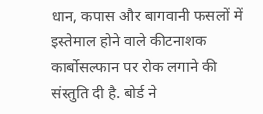धान, कपास और बागवानी फसलों में इस्तेमाल होने वाले कीटनाशक कार्बोसल्फान पर रोक लगाने की संस्तुति दी है. बोर्ड ने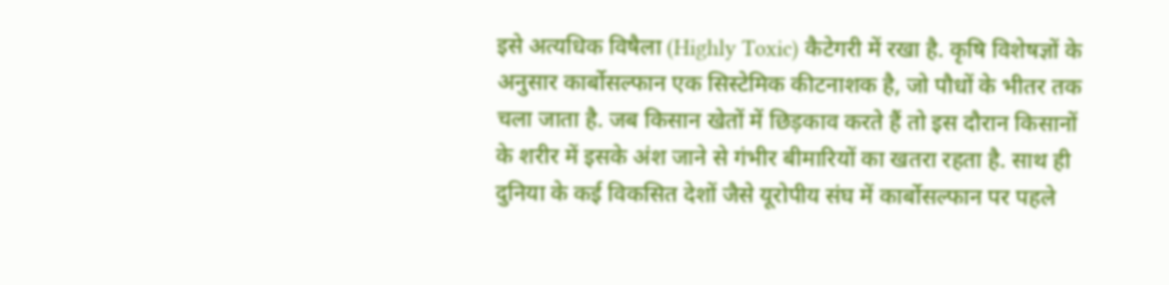इसे अत्यधिक विषैला (Highly Toxic) कैटेगरी में रखा है. कृषि विशेषज्ञों के अनुसार कार्बोसल्फान एक सिस्टेमिक कीटनाशक है, जो पौधों के भीतर तक चला जाता है. जब किसान खेतों में छिड़काव करते हैं तो इस दौरान किसानों के शरीर में इसके अंश जाने से गंभीर बीमारियों का खतरा रहता है. साथ ही दुनिया के कई विकसित देशों जैसे यूरोपीय संघ में कार्बोसल्फान पर पहले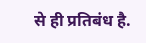से ही प्रतिबंध है.